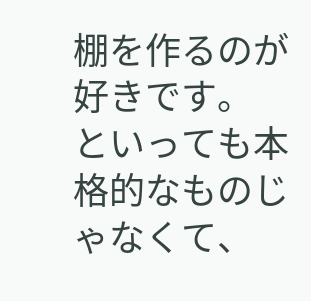棚を作るのが好きです。
といっても本格的なものじゃなくて、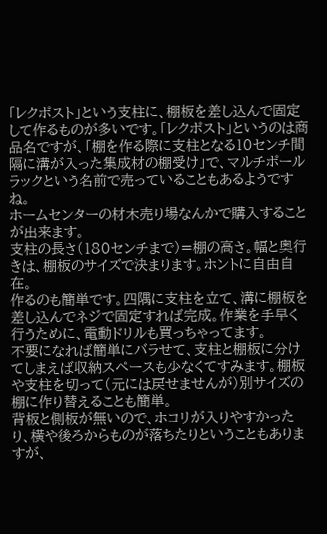「レクポスト」という支柱に、棚板を差し込んで固定して作るものが多いです。「レクポスト」というのは商品名ですが、「棚を作る際に支柱となる10センチ間隔に溝が入った集成材の棚受け」で、マルチポールラックという名前で売っていることもあるようですね。
ホームセンターの材木売り場なんかで購入することが出来ます。
支柱の長さ(180センチまで)=棚の高さ。幅と奥行きは、棚板のサイズで決まります。ホントに自由自在。
作るのも簡単です。四隅に支柱を立て、溝に棚板を差し込んでネジで固定すれば完成。作業を手早く行うために、電動ドリルも買っちゃってます。
不要になれば簡単にバラせて、支柱と棚板に分けてしまえば収納スペースも少なくてすみます。棚板や支柱を切って(元には戻せませんが)別サイズの棚に作り替えることも簡単。
背板と側板が無いので、ホコリが入りやすかったり、横や後ろからものが落ちたりということもありますが、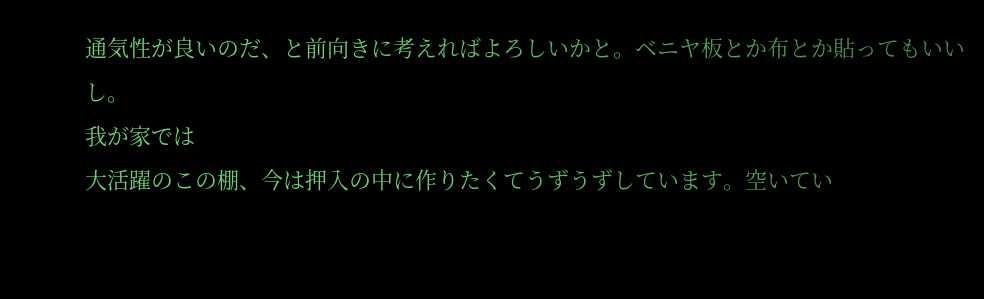通気性が良いのだ、と前向きに考えればよろしいかと。ベニヤ板とか布とか貼ってもいいし。
我が家では
大活躍のこの棚、今は押入の中に作りたくてうずうずしています。空いてい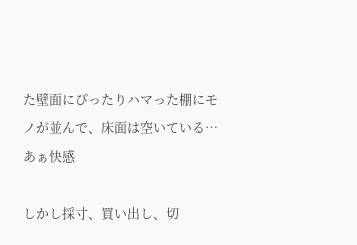た壁面にぴったりハマった棚にモノが並んで、床面は空いている…あぁ快感

しかし採寸、買い出し、切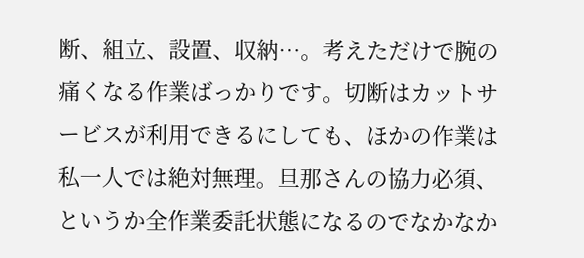断、組立、設置、収納…。考えただけで腕の痛くなる作業ばっかりです。切断はカットサービスが利用できるにしても、ほかの作業は私一人では絶対無理。旦那さんの協力必須、というか全作業委託状態になるのでなかなか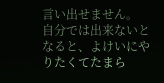言い出せません。
自分では出来ないとなると、よけいにやりたくてたまら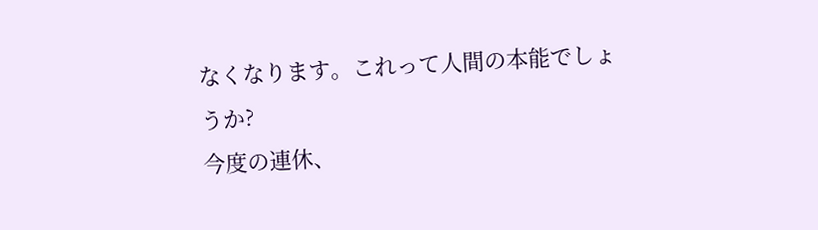なくなります。これって人間の本能でしょうか?
今度の連休、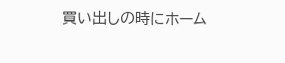買い出しの時にホーム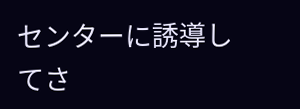センターに誘導してさ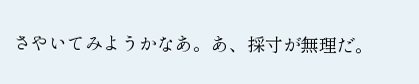さやいてみようかなあ。あ、採寸が無理だ。